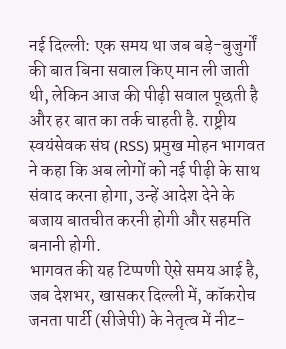नई दिल्ली: एक समय था जब बड़े-बुजुर्गों की बात बिना सवाल किए मान ली जाती थी, लेकिन आज की पीढ़ी सवाल पूछती है और हर बात का तर्क चाहती है. राष्ट्रीय स्वयंसेवक संघ (RSS) प्रमुख मोहन भागवत ने कहा कि अब लोगों को नई पीढ़ी के साथ संवाद करना होगा, उन्हें आदेश देने के बजाय बातचीत करनी होगी और सहमति बनानी होगी.
भागवत की यह टिप्पणी ऐसे समय आई है, जब देशभर, खासकर दिल्ली में, कॉकरोच जनता पार्टी (सीजेपी) के नेतृत्व में नीट-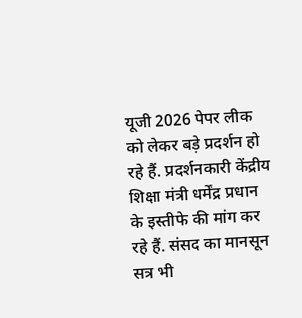यूजी 2026 पेपर लीक को लेकर बड़े प्रदर्शन हो रहे हैं. प्रदर्शनकारी केंद्रीय शिक्षा मंत्री धर्मेंद्र प्रधान के इस्तीफे की मांग कर रहे हैं. संसद का मानसून सत्र भी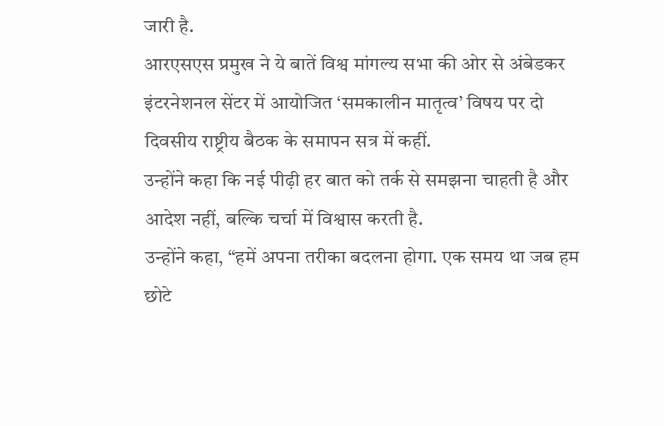जारी है.
आरएसएस प्रमुख ने ये बातें विश्व मांगल्य सभा की ओर से अंबेडकर इंटरनेशनल सेंटर में आयोजित ‘समकालीन मातृत्व’ विषय पर दो दिवसीय राष्ट्रीय बैठक के समापन सत्र में कहीं.
उन्होंने कहा कि नई पीढ़ी हर बात को तर्क से समझना चाहती है और आदेश नहीं, बल्कि चर्चा में विश्वास करती है.
उन्होंने कहा, “हमें अपना तरीका बदलना होगा. एक समय था जब हम छोटे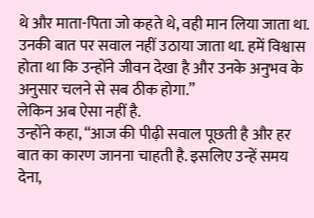थे और माता-पिता जो कहते थे, वही मान लिया जाता था. उनकी बात पर सवाल नहीं उठाया जाता था. हमें विश्वास होता था कि उन्होंने जीवन देखा है और उनके अनुभव के अनुसार चलने से सब ठीक होगा.”
लेकिन अब ऐसा नहीं है.
उन्होंने कहा, “आज की पीढ़ी सवाल पूछती है और हर बात का कारण जानना चाहती है. इसलिए उन्हें समय देना,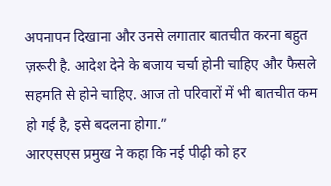अपनापन दिखाना और उनसे लगातार बातचीत करना बहुत ज़रूरी है. आदेश देने के बजाय चर्चा होनी चाहिए और फैसले सहमति से होने चाहिए. आज तो परिवारों में भी बातचीत कम हो गई है, इसे बदलना होगा.”
आरएसएस प्रमुख ने कहा कि नई पीढ़ी को हर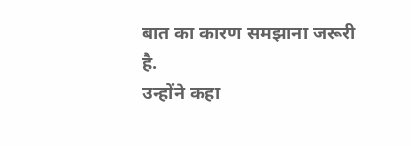बात का कारण समझाना जरूरी है.
उन्होंने कहा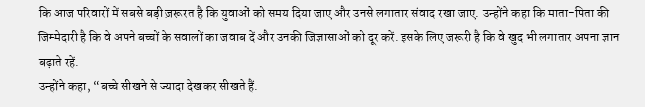कि आज परिवारों में सबसे बड़ी ज़रूरत है कि युवाओं को समय दिया जाए और उनसे लगातार संवाद रखा जाए. उन्होंने कहा कि माता-पिता की जिम्मेदारी है कि वे अपने बच्चों के सवालों का जवाब दें और उनकी जिज्ञासाओं को दूर करें. इसके लिए जरूरी है कि वे खुद भी लगातार अपना ज्ञान बढ़ाते रहें.
उन्होंने कहा, “बच्चे सीखने से ज्यादा देखकर सीखते हैं.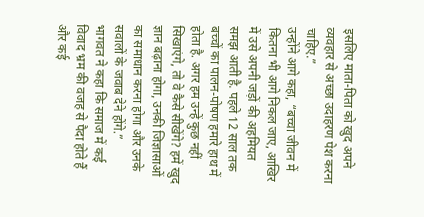इसलिए माता-पिता को खुद अपने व्यवहार से अच्छा उदाहरण पेश करना चाहिए.”
उन्होंने आगे कहा, “बच्चा जीवन में कितना भी आगे निकल जाए, आखिर में उसे अपनी जड़ों की अहमियत समझ आती है. पहले 12 साल तक बच्चों का पालन-पोषण हमारे हाथ में होता है. अगर हम उन्हें कुछ नहीं सिखाएंगे, तो वे कैसे सीखेंगे? हमें खुद ज्ञान बढ़ाना होगा, उनकी जिज्ञासाओं का समाधान करना होगा और उनके सवालों के जवाब देने होंगे.”
भागवत ने कहा कि समाज में कई विवाद भ्रम की वजह से पैदा होते हैं और कई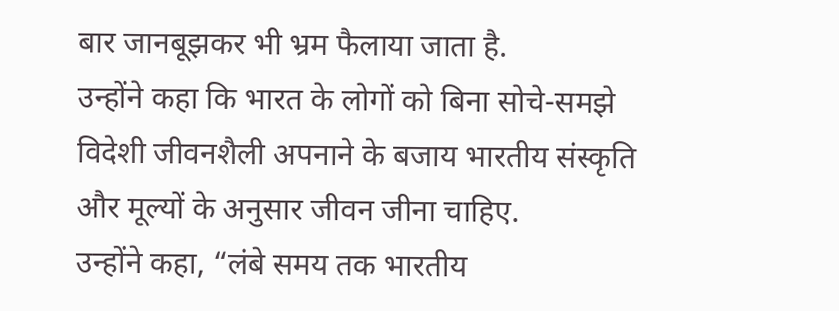बार जानबूझकर भी भ्रम फैलाया जाता है.
उन्होंने कहा कि भारत के लोगों को बिना सोचे-समझे विदेशी जीवनशैली अपनाने के बजाय भारतीय संस्कृति और मूल्यों के अनुसार जीवन जीना चाहिए.
उन्होंने कहा, “लंबे समय तक भारतीय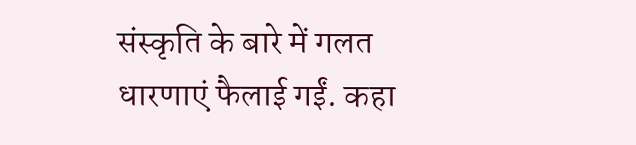संस्कृति के बारे में गलत धारणाएं फैलाई गईं. कहा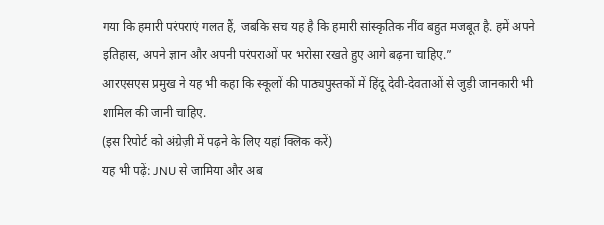गया कि हमारी परंपराएं गलत हैं, जबकि सच यह है कि हमारी सांस्कृतिक नींव बहुत मजबूत है. हमें अपने इतिहास, अपने ज्ञान और अपनी परंपराओं पर भरोसा रखते हुए आगे बढ़ना चाहिए.”
आरएसएस प्रमुख ने यह भी कहा कि स्कूलों की पाठ्यपुस्तकों में हिंदू देवी-देवताओं से जुड़ी जानकारी भी शामिल की जानी चाहिए.
(इस रिपोर्ट को अंग्रेज़ी में पढ़ने के लिए यहां क्लिक करें)
यह भी पढ़ें: JNU से जामिया और अब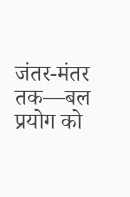जंतर-मंतर तक—बल प्रयोग को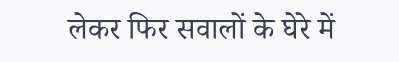लेकर फिर सवालों के घेरे में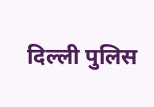दिल्ली पुलिस